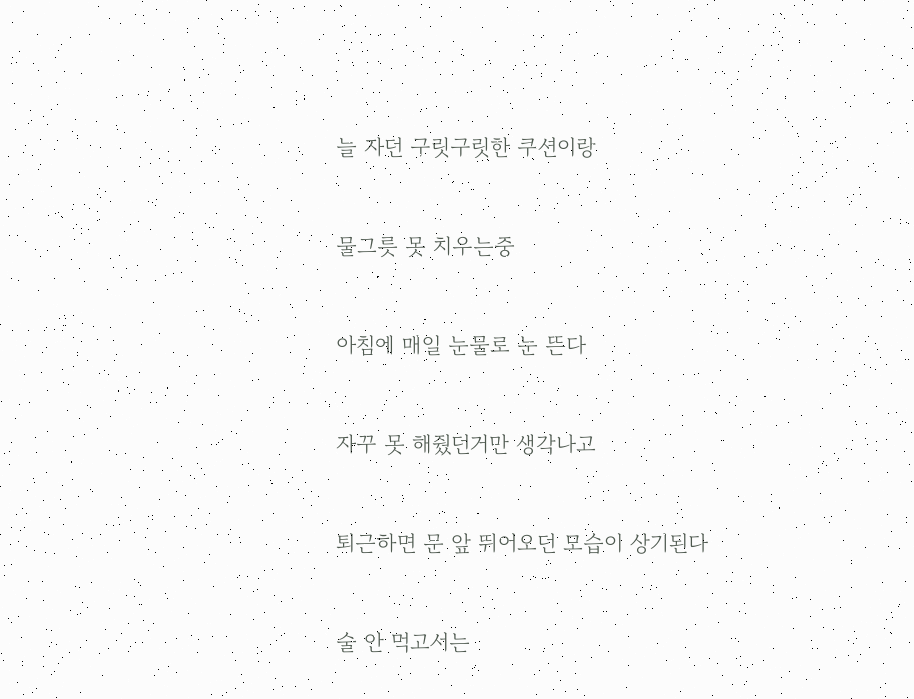늘 자던 구릿구릿한 쿠션이랑


물그릇 못 치우는중


아침에 매일 눈물로 눈 뜬다


자꾸 못 해줬던거만 생각나고


퇴근하면 문 앞 뛰어오던 모습이 상기된다


술 안 먹고서는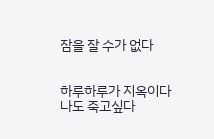잠을 잘 수가 없다


하루하루가 지옥이다 나도 죽고싶다